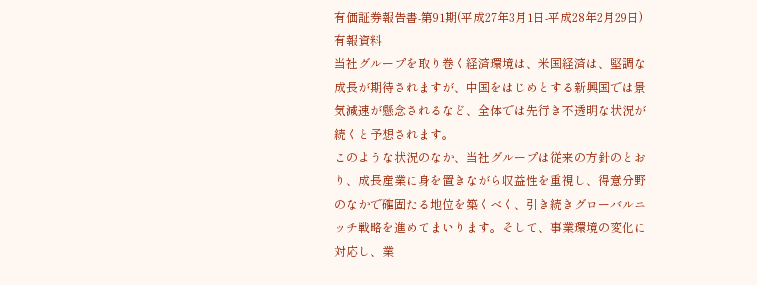有価証券報告書-第91期(平成27年3月1日-平成28年2月29日)
有報資料
当社グループを取り巻く経済環境は、米国経済は、堅調な成長が期待されますが、中国をはじめとする新興国では景気減速が懸念されるなど、全体では先行き不透明な状況が続くと予想されます。
このような状況のなか、当社グループは従来の方針のとおり、成長産業に身を置きながら収益性を重視し、得意分野のなかで確固たる地位を築くべく、引き続きグローバルニッチ戦略を進めてまいります。そして、事業環境の変化に対応し、業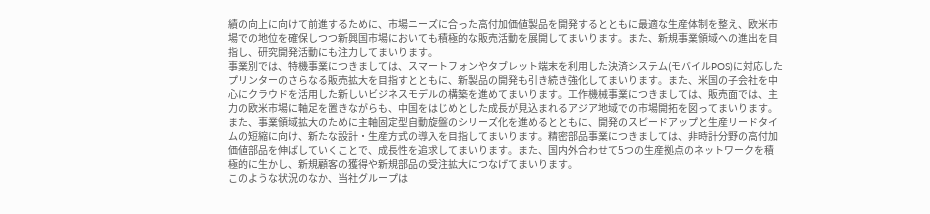績の向上に向けて前進するために、市場ニーズに合った高付加価値製品を開発するとともに最適な生産体制を整え、欧米市場での地位を確保しつつ新興国市場においても積極的な販売活動を展開してまいります。また、新規事業領域への進出を目指し、研究開発活動にも注力してまいります。
事業別では、特機事業につきましては、スマートフォンやタブレット端末を利用した決済システム(モバイルPOS)に対応したプリンターのさらなる販売拡大を目指すとともに、新製品の開発も引き続き強化してまいります。また、米国の子会社を中心にクラウドを活用した新しいビジネスモデルの構築を進めてまいります。工作機械事業につきましては、販売面では、主力の欧米市場に軸足を置きながらも、中国をはじめとした成長が見込まれるアジア地域での市場開拓を図ってまいります。また、事業領域拡大のために主軸固定型自動旋盤のシリーズ化を進めるとともに、開発のスピードアップと生産リードタイムの短縮に向け、新たな設計・生産方式の導入を目指してまいります。精密部品事業につきましては、非時計分野の高付加価値部品を伸ばしていくことで、成長性を追求してまいります。また、国内外合わせて5つの生産拠点のネットワークを積極的に生かし、新規顧客の獲得や新規部品の受注拡大につなげてまいります。
このような状況のなか、当社グループは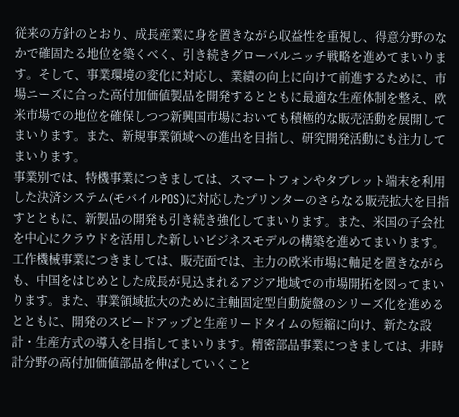従来の方針のとおり、成長産業に身を置きながら収益性を重視し、得意分野のなかで確固たる地位を築くべく、引き続きグローバルニッチ戦略を進めてまいります。そして、事業環境の変化に対応し、業績の向上に向けて前進するために、市場ニーズに合った高付加価値製品を開発するとともに最適な生産体制を整え、欧米市場での地位を確保しつつ新興国市場においても積極的な販売活動を展開してまいります。また、新規事業領域への進出を目指し、研究開発活動にも注力してまいります。
事業別では、特機事業につきましては、スマートフォンやタブレット端末を利用した決済システム(モバイルPOS)に対応したプリンターのさらなる販売拡大を目指すとともに、新製品の開発も引き続き強化してまいります。また、米国の子会社を中心にクラウドを活用した新しいビジネスモデルの構築を進めてまいります。工作機械事業につきましては、販売面では、主力の欧米市場に軸足を置きながらも、中国をはじめとした成長が見込まれるアジア地域での市場開拓を図ってまいります。また、事業領域拡大のために主軸固定型自動旋盤のシリーズ化を進めるとともに、開発のスピードアップと生産リードタイムの短縮に向け、新たな設計・生産方式の導入を目指してまいります。精密部品事業につきましては、非時計分野の高付加価値部品を伸ばしていくこと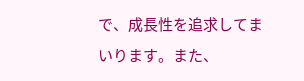で、成長性を追求してまいります。また、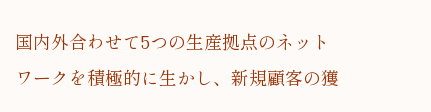国内外合わせて5つの生産拠点のネットワークを積極的に生かし、新規顧客の獲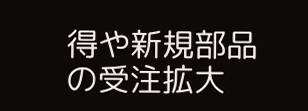得や新規部品の受注拡大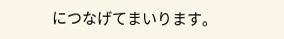につなげてまいります。